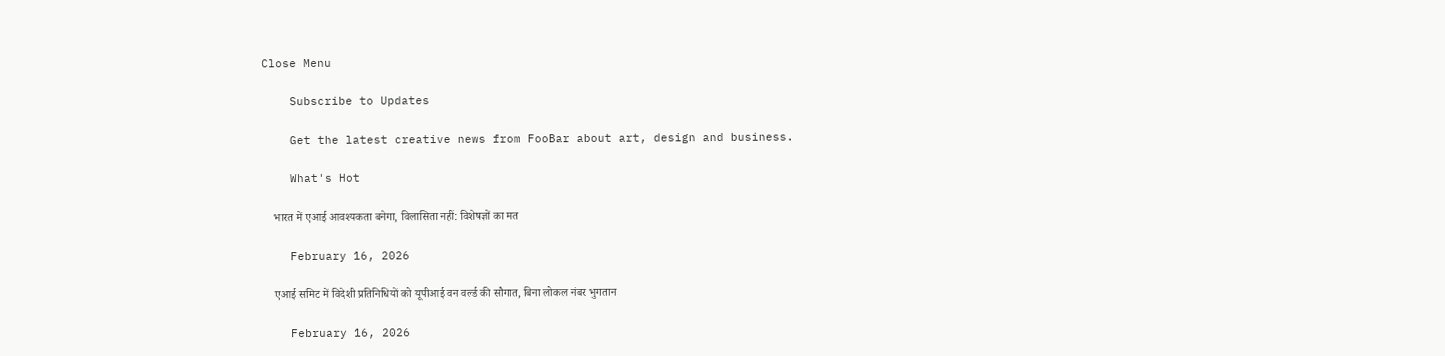Close Menu

    Subscribe to Updates

    Get the latest creative news from FooBar about art, design and business.

    What's Hot

    भारत में एआई आवश्यकता बनेगा, विलासिता नहीं: विशेषज्ञों का मत

    February 16, 2026

    एआई समिट में विदेशी प्रतिनिधियों को यूपीआई वन वर्ल्ड की सौगात, बिना लोकल नंबर भुगतान

    February 16, 2026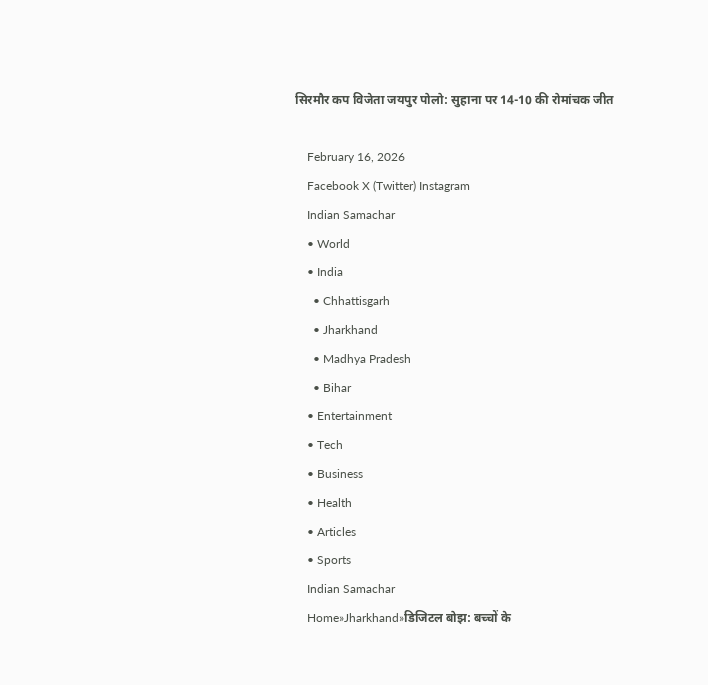सिरमौर कप विजेता जयपुर पोलो: सुहाना पर 14-10 की रोमांचक जीत

    February 16, 2026
    Facebook X (Twitter) Instagram
    Indian Samachar
    • World
    • India
      • Chhattisgarh
      • Jharkhand
      • Madhya Pradesh
      • Bihar
    • Entertainment
    • Tech
    • Business
    • Health
    • Articles
    • Sports
    Indian Samachar
    Home»Jharkhand»डिजिटल बोझ: बच्चों के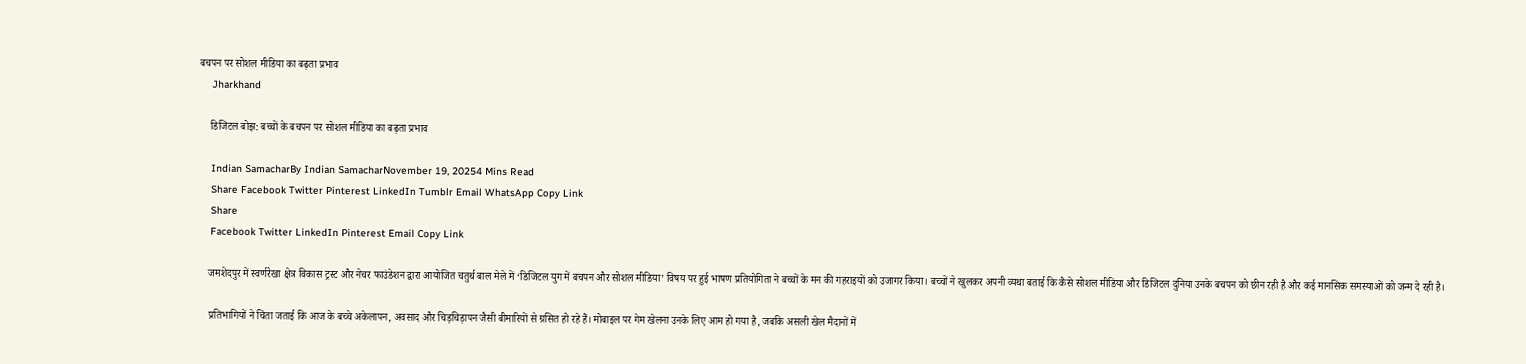बचपन पर सोशल मीडिया का बढ़ता प्रभाव
    Jharkhand

    डिजिटल बोझ: बच्चों के बचपन पर सोशल मीडिया का बढ़ता प्रभाव

    Indian SamacharBy Indian SamacharNovember 19, 20254 Mins Read
    Share Facebook Twitter Pinterest LinkedIn Tumblr Email WhatsApp Copy Link
    Share
    Facebook Twitter LinkedIn Pinterest Email Copy Link

    जमशेदपुर में स्वर्णरेखा क्षेत्र विकास ट्रस्ट और नेचर फाउंडेशन द्वारा आयोजित चतुर्थ बाल मेले में ‘डिजिटल युग में बचपन और सोशल मीडिया’ विषय पर हुई भाषण प्रतियोगिता ने बच्चों के मन की गहराइयों को उजागर किया। बच्चों ने खुलकर अपनी व्यथा बताई कि कैसे सोशल मीडिया और डिजिटल दुनिया उनके बचपन को छीन रही है और कई मानसिक समस्याओं को जन्म दे रही है।

    प्रतिभागियों ने चिंता जताई कि आज के बच्चे अकेलापन, अवसाद और चिड़चिड़ापन जैसी बीमारियों से ग्रसित हो रहे हैं। मोबाइल पर गेम खेलना उनके लिए आम हो गया है, जबकि असली खेल मैदानों में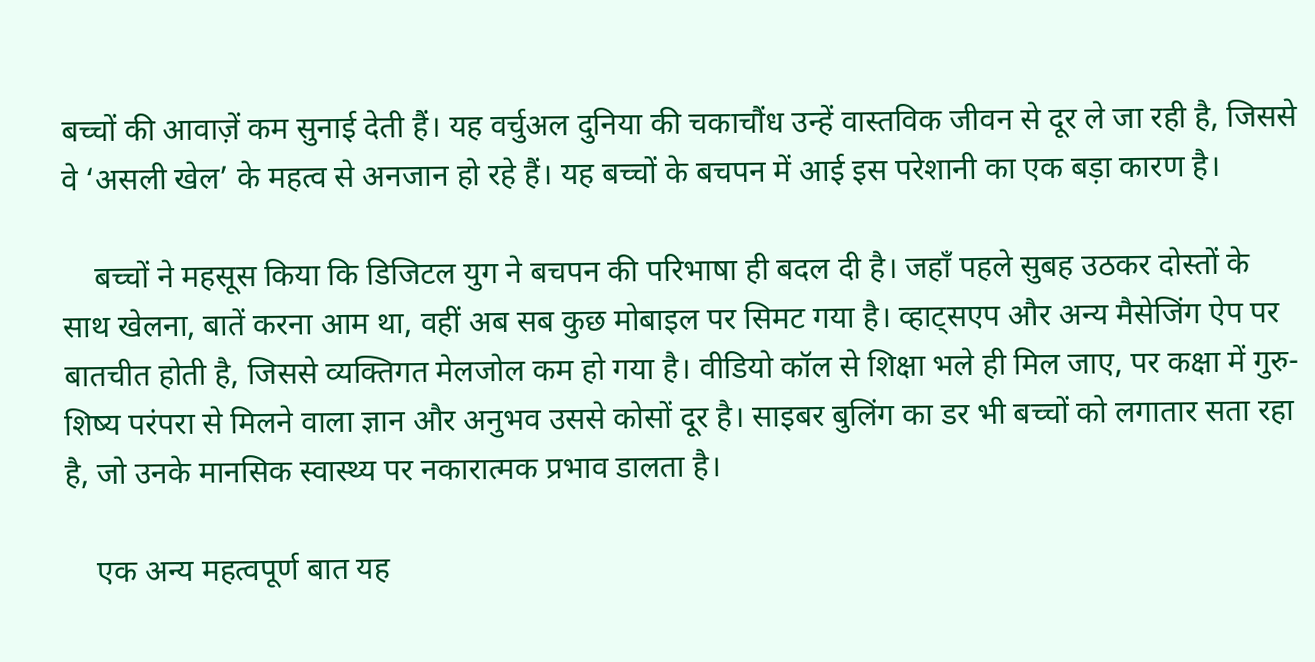बच्चों की आवाज़ें कम सुनाई देती हैं। यह वर्चुअल दुनिया की चकाचौंध उन्हें वास्तविक जीवन से दूर ले जा रही है, जिससे वे ‘असली खेल’ के महत्व से अनजान हो रहे हैं। यह बच्चों के बचपन में आई इस परेशानी का एक बड़ा कारण है।

    बच्चों ने महसूस किया कि डिजिटल युग ने बचपन की परिभाषा ही बदल दी है। जहाँ पहले सुबह उठकर दोस्तों के साथ खेलना, बातें करना आम था, वहीं अब सब कुछ मोबाइल पर सिमट गया है। व्हाट्सएप और अन्य मैसेजिंग ऐप पर बातचीत होती है, जिससे व्यक्तिगत मेलजोल कम हो गया है। वीडियो कॉल से शिक्षा भले ही मिल जाए, पर कक्षा में गुरु-शिष्य परंपरा से मिलने वाला ज्ञान और अनुभव उससे कोसों दूर है। साइबर बुलिंग का डर भी बच्चों को लगातार सता रहा है, जो उनके मानसिक स्वास्थ्य पर नकारात्मक प्रभाव डालता है।

    एक अन्य महत्वपूर्ण बात यह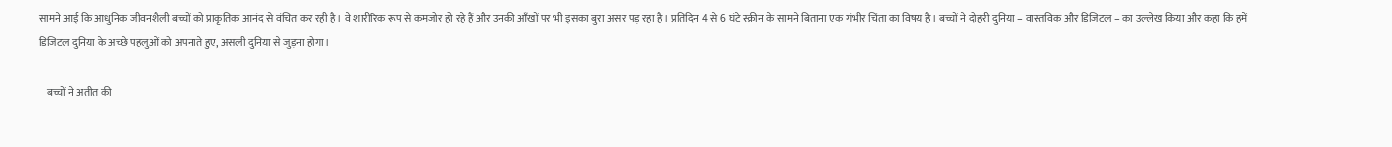सामने आई कि आधुनिक जीवनशैली बच्चों को प्राकृतिक आनंद से वंचित कर रही है। वे शारीरिक रूप से कमजोर हो रहे हैं और उनकी आँखों पर भी इसका बुरा असर पड़ रहा है। प्रतिदिन 4 से 6 घंटे स्क्रीन के सामने बिताना एक गंभीर चिंता का विषय है। बच्चों ने दोहरी दुनिया – वास्तविक और डिजिटल – का उल्लेख किया और कहा कि हमें डिजिटल दुनिया के अच्छे पहलुओं को अपनाते हुए, असली दुनिया से जुड़ना होगा।

    बच्चों ने अतीत की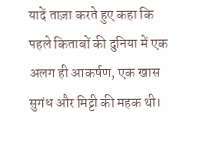यादें ताज़ा करते हुए कहा कि पहले किताबों की दुनिया में एक अलग ही आकर्षण, एक खास सुगंध और मिट्टी की महक थी।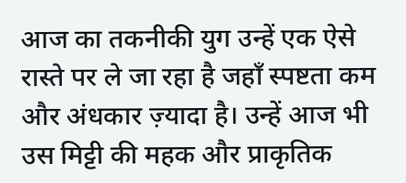आज का तकनीकी युग उन्हें एक ऐसे रास्ते पर ले जा रहा है जहाँ स्पष्टता कम और अंधकार ज़्यादा है। उन्हें आज भी उस मिट्टी की महक और प्राकृतिक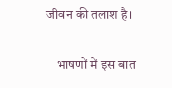जीवन की तलाश है।

    भाषणों में इस बात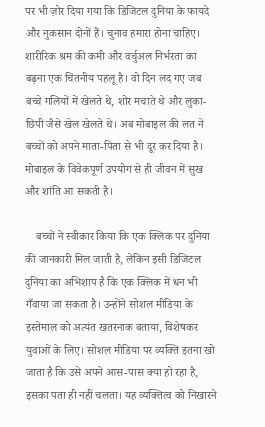पर भी ज़ोर दिया गया कि डिजिटल दुनिया के फायदे और नुकसान दोनों हैं। चुनाव हमारा होना चाहिए। शारीरिक श्रम की कमी और वर्चुअल निर्भरता का बढ़ना एक चिंतनीय पहलू है। वो दिन लद गए जब बच्चे गलियों में खेलते थे, शोर मचाते थे और लुका-छिपी जैसे खेल खेलते थे। अब मोबाइल की लत ने बच्चों को अपने माता-पिता से भी दूर कर दिया है। मोबाइल के विवेकपूर्ण उपयोग से ही जीवन में सुख और शांति आ सकती है।

    बच्चों ने स्वीकार किया कि एक क्लिक पर दुनिया की जानकारी मिल जाती है, लेकिन इसी डिजिटल दुनिया का अभिशाप है कि एक क्लिक में धन भी गँवाया जा सकता है। उन्होंने सोशल मीडिया के इस्तेमाल को अत्यंत खतरनाक बताया, विशेषकर युवाओं के लिए। सोशल मीडिया पर व्यक्ति इतना खो जाता है कि उसे अपने आस-पास क्या हो रहा है, इसका पता ही नहीं चलता। यह व्यक्तित्व को निखारने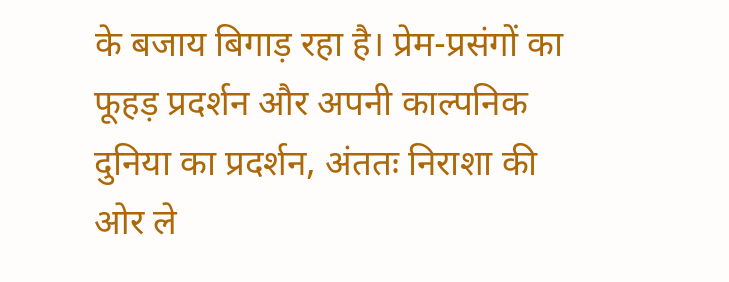के बजाय बिगाड़ रहा है। प्रेम-प्रसंगों का फूहड़ प्रदर्शन और अपनी काल्पनिक दुनिया का प्रदर्शन, अंततः निराशा की ओर ले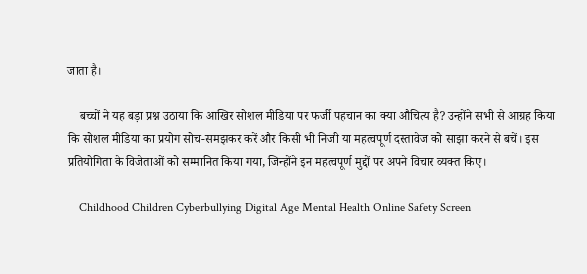जाता है।

    बच्चों ने यह बड़ा प्रश्न उठाया कि आखिर सोशल मीडिया पर फर्जी पहचान का क्या औचित्य है? उन्होंने सभी से आग्रह किया कि सोशल मीडिया का प्रयोग सोच-समझकर करें और किसी भी निजी या महत्वपूर्ण दस्तावेज को साझा करने से बचें। इस प्रतियोगिता के विजेताओं को सम्मानित किया गया, जिन्होंने इन महत्वपूर्ण मुद्दों पर अपने विचार व्यक्त किए।

    Childhood Children Cyberbullying Digital Age Mental Health Online Safety Screen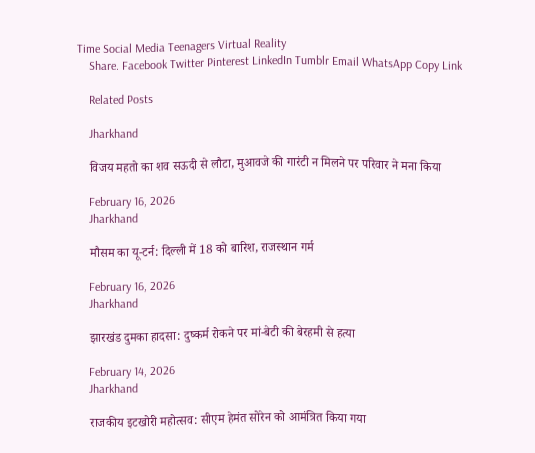Time Social Media Teenagers Virtual Reality
    Share. Facebook Twitter Pinterest LinkedIn Tumblr Email WhatsApp Copy Link

    Related Posts

    Jharkhand

    विजय महतो का शव सऊदी से लौटा, मुआवजे की गारंटी न मिलने पर परिवार ने मना किया

    February 16, 2026
    Jharkhand

    मौसम का यू-टर्न: दिल्ली में 18 को बारिश, राजस्थान गर्म

    February 16, 2026
    Jharkhand

    झारखंड दुमका हादसा: दुष्कर्म रोकने पर मां-बेटी की बेरहमी से हत्या

    February 14, 2026
    Jharkhand

    राजकीय इटखोरी महोत्सव: सीएम हेमंत सोरेन को आमंत्रित किया गया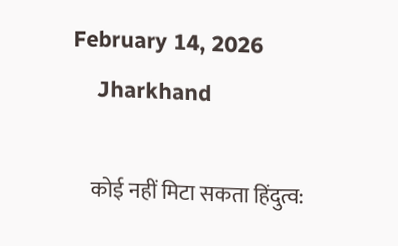February 14, 2026
    Jharkhand

    कोई नहीं मिटा सकता हिंदुत्व: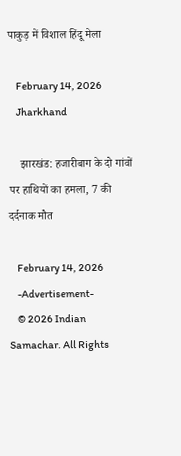पाकुड़ में विशाल हिंदू मेला

    February 14, 2026
    Jharkhand

    झारखंड: हजारीबाग के दो गांवों पर हाथियों का हमला, 7 की दर्दनाक मौत

    February 14, 2026
    -Advertisement-
    © 2026 Indian Samachar. All Rights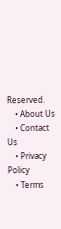Reserved.
    • About Us
    • Contact Us
    • Privacy Policy
    • Terms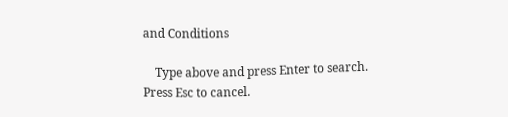and Conditions

    Type above and press Enter to search. Press Esc to cancel.